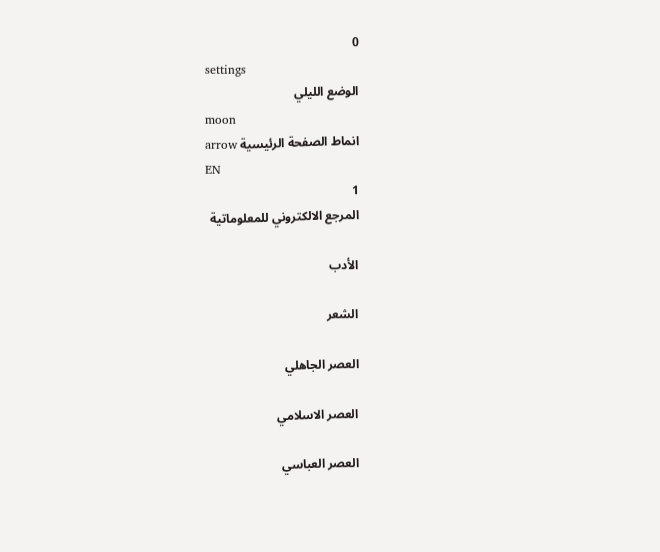0
settings
الوضع الليلي
moon
انماط الصفحة الرئيسية arrow
EN
1
المرجع الالكتروني للمعلوماتية

الأدب

الشعر

العصر الجاهلي

العصر الاسلامي

العصر العباسي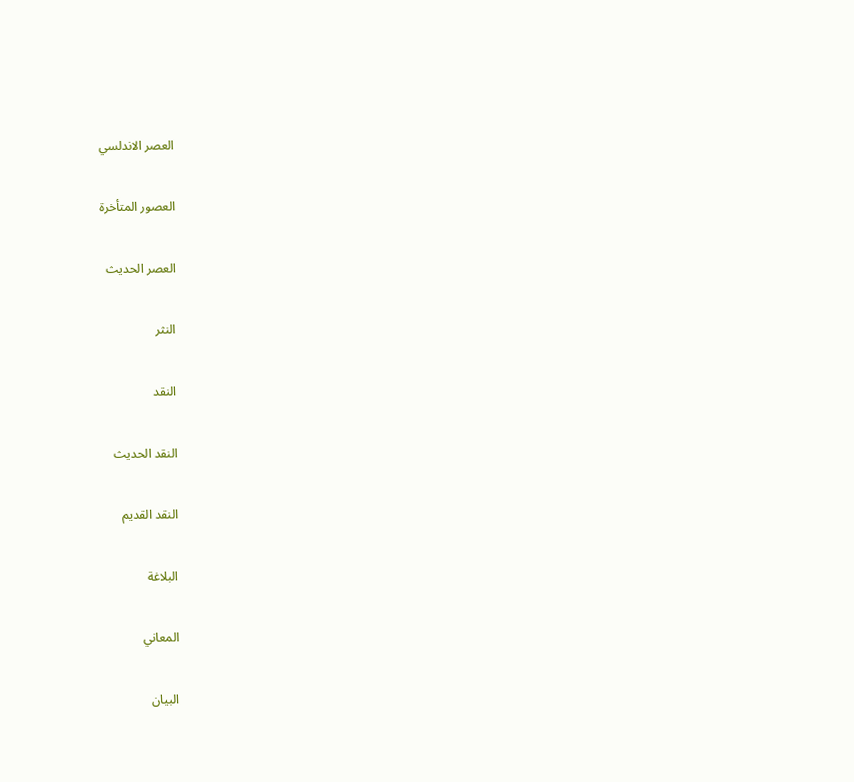العصر الاندلسي

العصور المتأخرة

العصر الحديث

النثر

النقد

النقد الحديث

النقد القديم

البلاغة

المعاني

البيان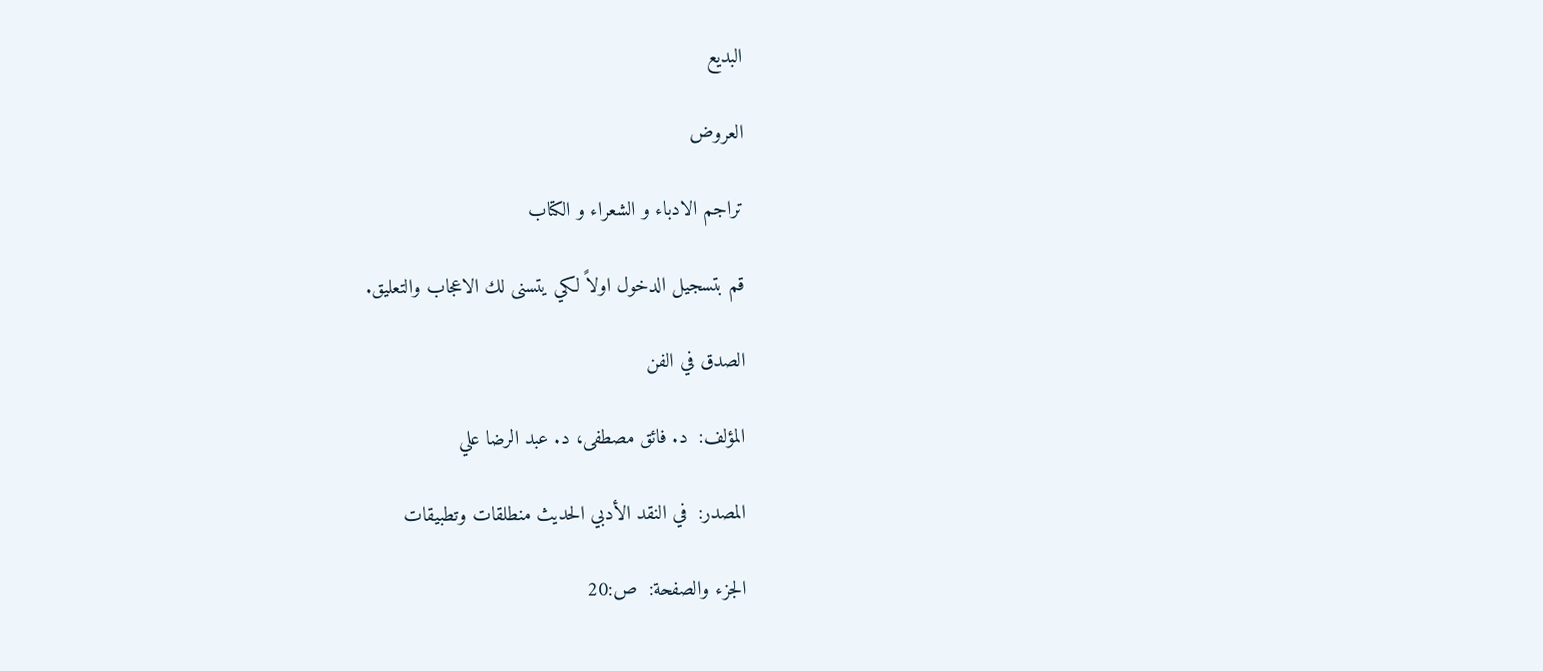البديع

العروض

تراجم الادباء و الشعراء و الكتاب

قم بتسجيل الدخول اولاً لكي يتسنى لك الاعجاب والتعليق.

الصدق في الفن

المؤلف:  د. فائق مصطفى، د. عبد الرضا علي

المصدر:  في النقد الأدبي الحديث منطلقات وتطبيقات

الجزء والصفحة:  ص:20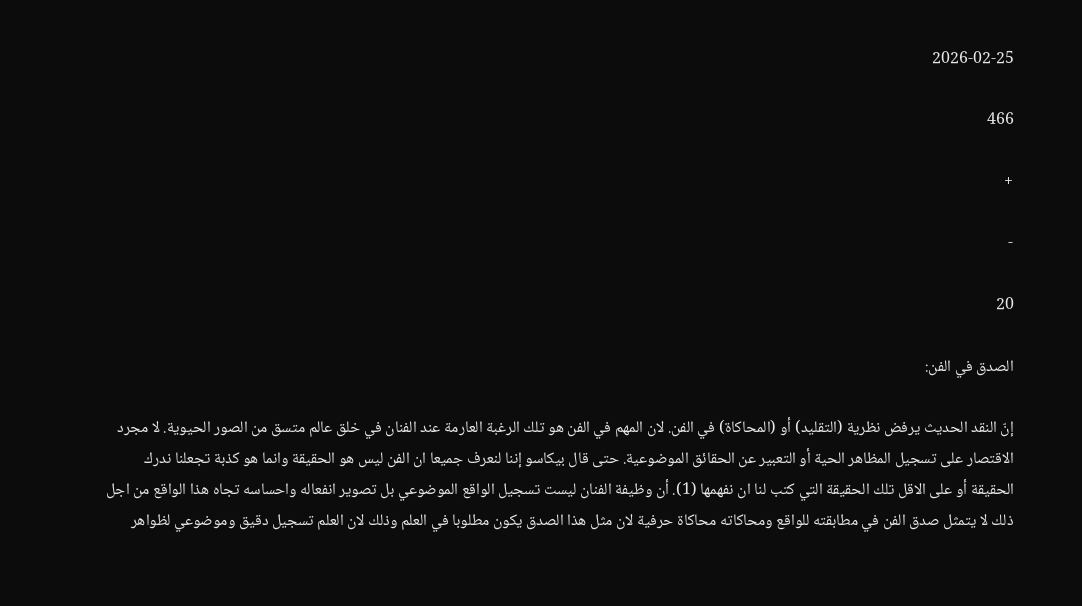2026-02-25

466

+

-

20

الصدق في الفن:

إنّ النقد الحديث يرفض نظرية (التقليد) أو (المحاكاة) في الفن. لان المهم في الفن هو تلك الرغبة العارمة عند الفنان في خلق عالم متسق من الصور الحيوية. لا مجرد الاقتصار على تسجيل المظاهر الحية أو التعبير عن الحقائق الموضوعية. حتى قال بيكاسو إننا لنعرف جميعا ان الفن ليس هو الحقيقة وانما هو كذبة تجعلنا ندرك الحقيقة أو على الاقل تلك الحقيقة التي كتب لنا ان نفهمها (1). أن وظيفة الفنان ليست تسجيل الواقع الموضوعي بل تصوير انفعاله واحساسه تجاه هذا الواقع من اجل ذلك لا يتمثل صدق الفن في مطابقته للواقع ومحاكاته محاكاة حرفية لان مثل هذا الصدق يكون مطلوبا في العلم وذلك لان العلم تسجيل دقيق وموضوعي لظواهر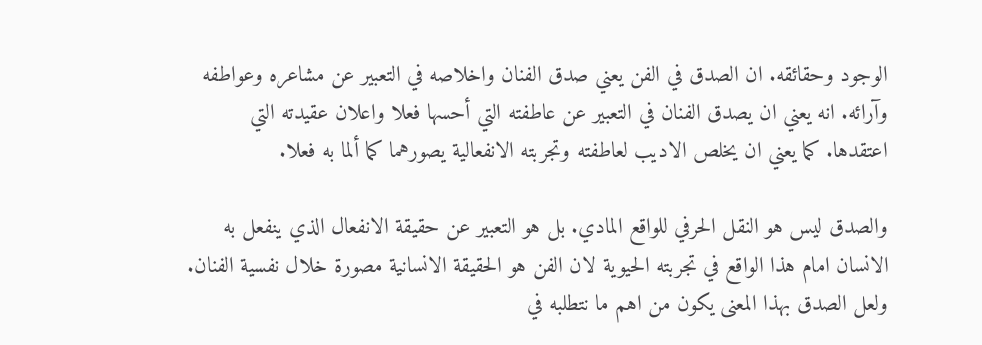الوجود وحقائقه. ان الصدق في الفن يعني صدق الفنان واخلاصه في التعبير عن مشاعره وعواطفه وآرائه. انه يعني ان يصدق الفنان في التعبير عن عاطفته التي أحسها فعلا واعلان عقيدته التي اعتقدها. كما يعني ان يخلص الاديب لعاطفته وتجربته الانفعالية يصورهما كما ألما به فعلا.

والصدق ليس هو النقل الحرفي للواقع المادي. بل هو التعبير عن حقيقة الانفعال الذي ينفعل به الانسان امام هذا الواقع في تجربته الحيوية لان الفن هو الحقيقة الانسانية مصورة خلال نفسية الفنان. ولعل الصدق بهذا المعنى يكون من اهم ما نتطلبه في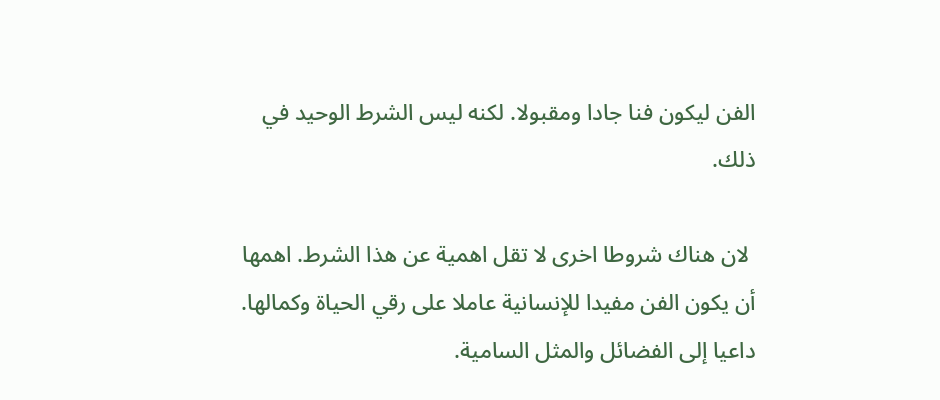الفن ليكون فنا جادا ومقبولا. لكنه ليس الشرط الوحيد في ذلك.

 لان هناك شروطا اخرى لا تقل اهمية عن هذا الشرط. اهمها أن يكون الفن مفيدا للإنسانية عاملا على رقي الحياة وكمالها. داعيا إلى الفضائل والمثل السامية.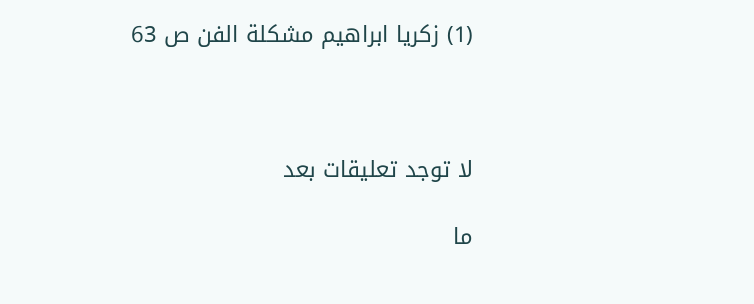(1) زكريا ابراهيم مشكلة الفن ص 63



لا توجد تعليقات بعد

ما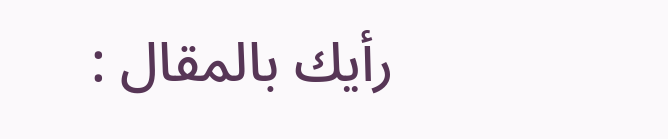رأيك بالمقال :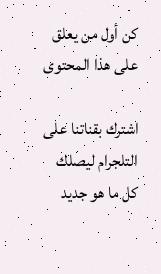كن أول من يعلق على هذا المحتوى

اشترك بقناتنا على التلجرام ليصلك كل ما هو جديد